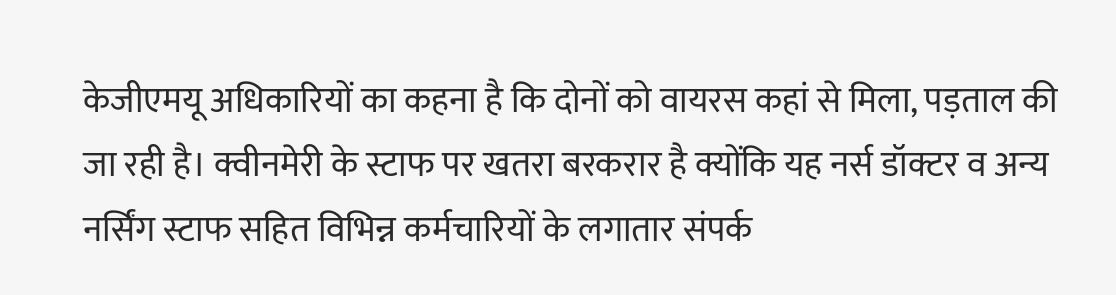केजीएमयू अधिकारियों का कहना है कि दोनों को वायरस कहां से मिला, पड़ताल की जा रही है। क्वीनमेरी के स्टाफ पर खतरा बरकरार है क्योंकि यह नर्स डॉक्टर व अन्य नर्सिंग स्टाफ सहित विभिन्न कर्मचारियों के लगातार संपर्क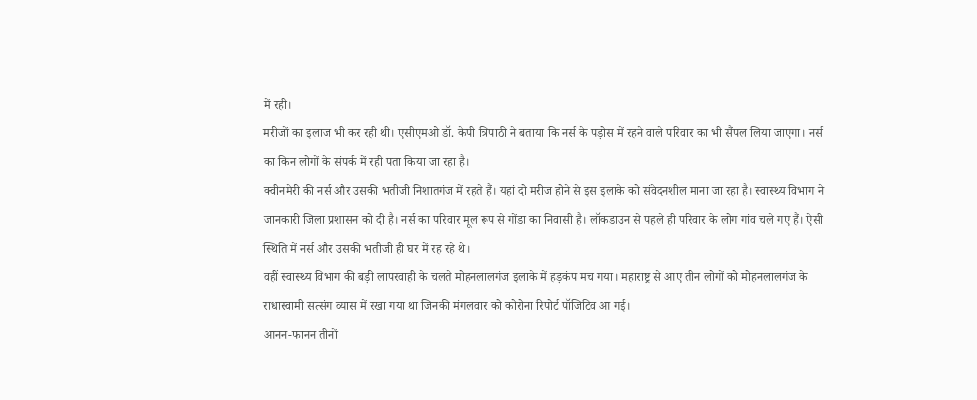में रही।
मरीजों का इलाज भी कर रही थी। एसीएमओ डॉ. केपी त्रिपाठी ने बताया कि नर्स के पड़ोस में रहने वाले परिवार का भी सैंपल लिया जाएगा। नर्स का किन लोगों के संपर्क में रही पता किया जा रहा है।
क्वीनमेरी की नर्स और उसकी भतीजी निशातगंज में रहते हैं। यहां दो मरीज होने से इस इलाके को संवेदनशील माना जा रहा है। स्वास्थ्य विभाग ने जानकारी जिला प्रशासन को दी है। नर्स का परिवार मूल रूप से गोंडा का निवासी है। लॉकडाउन से पहले ही परिवार के लोग गांव चले गए हैं। ऐसी स्थिति में नर्स और उसकी भतीजी ही घर में रह रहे थे।
वहीं स्वास्थ्य विभाग की बड़ी लापरवाही के चलते मोहनलालगंज इलाके में हड़कंप मच गया। महाराष्ट्र से आए तीन लोगों को मोहनलालगंज के राधास्वामी सत्संग व्यास में रखा गया था जिनकी मंगलवार को कोरोना रिपोर्ट पॉजिटिव आ गई।
आनन-फानन तीनों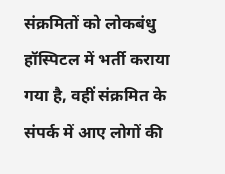संक्रमितों को लोकबंधु हॉस्पिटल में भर्ती कराया गया है, वहीं संक्रमित के संपर्क में आए लोगों की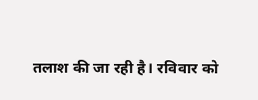तलाश की जा रही है। रविवार को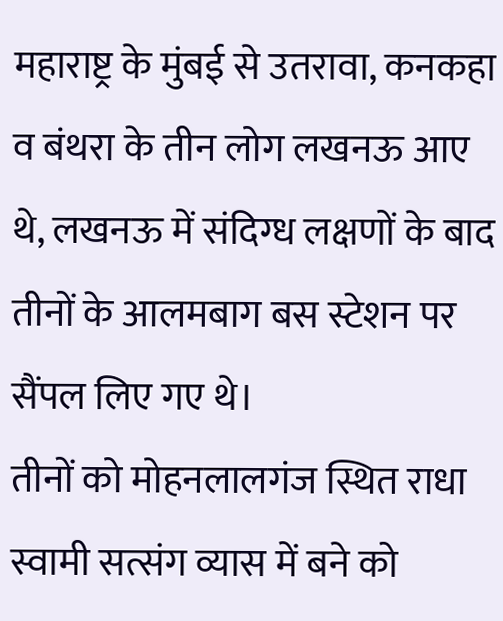महाराष्ट्र के मुंबई से उतरावा, कनकहा व बंथरा के तीन लोग लखनऊ आए थे, लखनऊ में संदिग्ध लक्षणों के बाद तीनों के आलमबाग बस स्टेशन पर सैंपल लिए गए थे।
तीनों को मोहनलालगंज स्थित राधा स्वामी सत्संग व्यास में बने को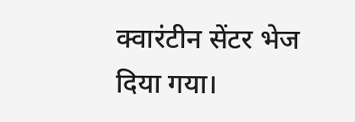क्वारंटीन सेंटर भेज दिया गया।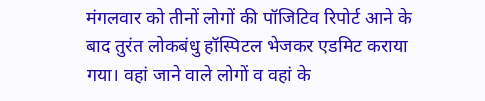मंगलवार को तीनों लोगों की पॉजिटिव रिपोर्ट आने के बाद तुरंत लोकबंधु हॉस्पिटल भेजकर एडमिट कराया गया। वहां जाने वाले लोगों व वहां के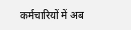कर्मचारियों में अब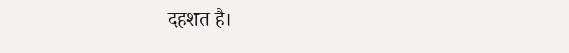दहशत है।